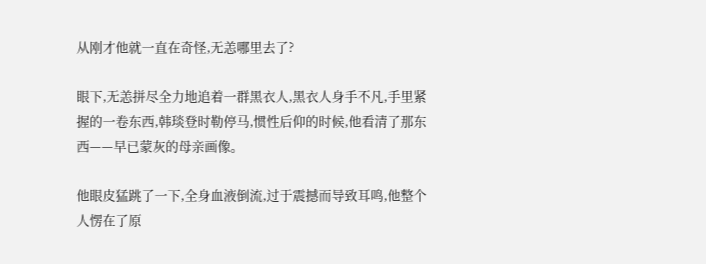从刚才他就一直在奇怪,无恙哪里去了?

眼下,无恙拼尽全力地追着一群黑衣人,黑衣人身手不凡,手里紧握的一卷东西,韩琰登时勒停马,惯性后仰的时候,他看清了那东西——早已蒙灰的母亲画像。

他眼皮猛跳了一下,全身血液倒流,过于震撼而导致耳鸣,他整个人愣在了原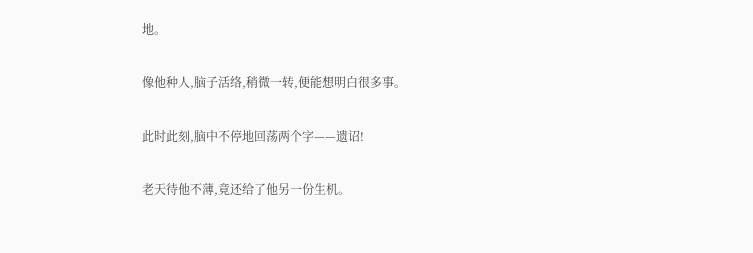地。

像他种人,脑子活络,稍微一转,便能想明白很多事。

此时此刻,脑中不停地回荡两个字——遗诏!

老天待他不薄,竟还给了他另一份生机。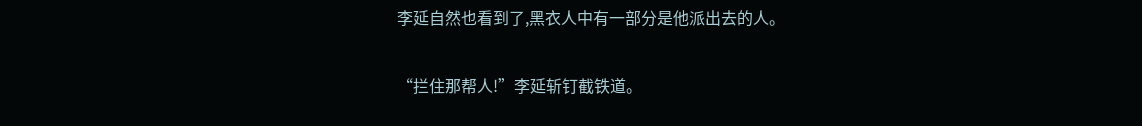李延自然也看到了,黑衣人中有一部分是他派出去的人。

“拦住那帮人!”李延斩钉截铁道。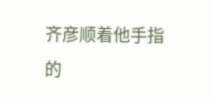齐彦顺着他手指的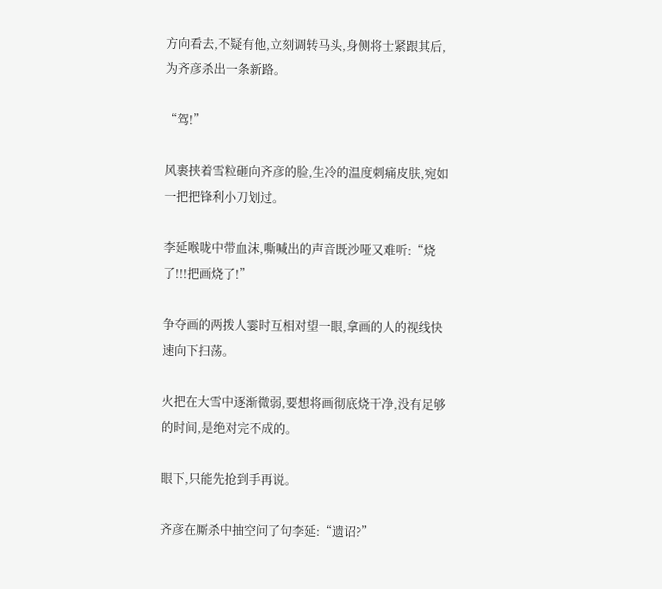方向看去,不疑有他,立刻调转马头,身侧将士紧跟其后,为齐彦杀出一条新路。

“驾!”

风裹挟着雪粒砸向齐彦的脸,生冷的温度刺痛皮肤,宛如一把把锋利小刀划过。

李延喉咙中带血沫,嘶喊出的声音既沙哑又难听:“烧了!!!把画烧了!”

争夺画的两拨人霎时互相对望一眼,拿画的人的视线快速向下扫荡。

火把在大雪中逐渐微弱,要想将画彻底烧干净,没有足够的时间,是绝对完不成的。

眼下,只能先抢到手再说。

齐彦在厮杀中抽空问了句李延:“遗诏?”